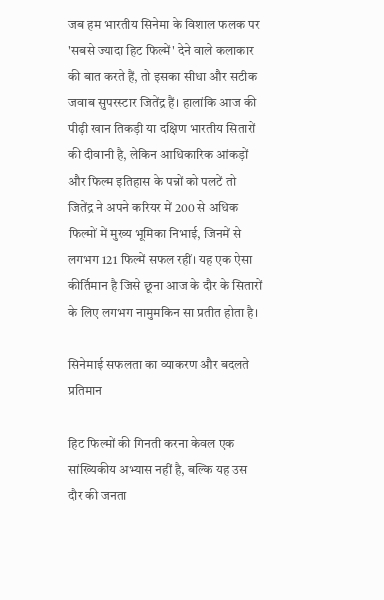जब हम भारतीय सिनेमा के विशाल फलक पर 'सबसे ज्यादा हिट फिल्में' देने वाले कलाकार की बात करते हैं, तो इसका सीधा और सटीक जवाब सुपरस्टार जितेंद्र हैं। हालांकि आज की पीढ़ी खान तिकड़ी या दक्षिण भारतीय सितारों की दीवानी है, लेकिन आधिकारिक आंकड़ों और फिल्म इतिहास के पन्नों को पलटें तो जितेंद्र ने अपने करियर में 200 से अधिक फिल्मों में मुख्य भूमिका निभाई, जिनमें से लगभग 121 फिल्में सफल रहीं। यह एक ऐसा कीर्तिमान है जिसे छूना आज के दौर के सितारों के लिए लगभग नामुमकिन सा प्रतीत होता है।

सिनेमाई सफलता का व्याकरण और बदलते प्रतिमान

हिट फिल्मों की गिनती करना केवल एक सांख्यिकीय अभ्यास नहीं है, बल्कि यह उस दौर की जनता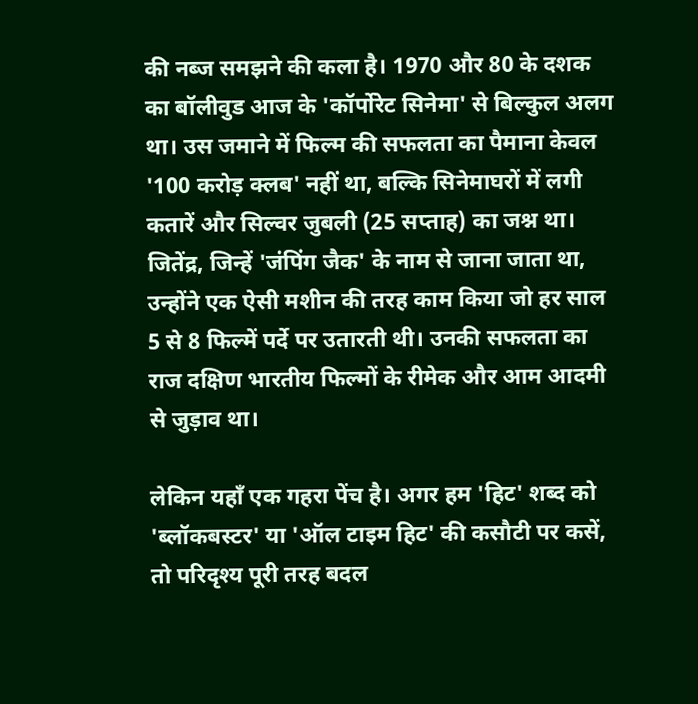की नब्ज समझने की कला है। 1970 और 80 के दशक का बॉलीवुड आज के 'कॉर्पोरेट सिनेमा' से बिल्कुल अलग था। उस जमाने में फिल्म की सफलता का पैमाना केवल '100 करोड़ क्लब' नहीं था, बल्कि सिनेमाघरों में लगी कतारें और सिल्वर जुबली (25 सप्ताह) का जश्न था। जितेंद्र, जिन्हें 'जंपिंग जैक' के नाम से जाना जाता था, उन्होंने एक ऐसी मशीन की तरह काम किया जो हर साल 5 से 8 फिल्में पर्दे पर उतारती थी। उनकी सफलता का राज दक्षिण भारतीय फिल्मों के रीमेक और आम आदमी से जुड़ाव था।

लेकिन यहाँ एक गहरा पेंच है। अगर हम 'हिट' शब्द को 'ब्लॉकबस्टर' या 'ऑल टाइम हिट' की कसौटी पर कसें, तो परिदृश्य पूरी तरह बदल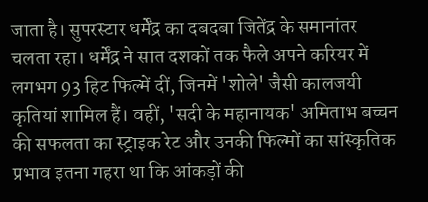जाता है। सुपरस्टार धर्मेंद्र का दबदबा जितेंद्र के समानांतर चलता रहा। धर्मेंद्र ने सात दशकों तक फैले अपने करियर में लगभग 93 हिट फिल्में दीं, जिनमें 'शोले' जैसी कालजयी कृतियां शामिल हैं। वहीं, 'सदी के महानायक' अमिताभ बच्चन की सफलता का स्ट्राइक रेट और उनकी फिल्मों का सांस्कृतिक प्रभाव इतना गहरा था कि आंकड़ों की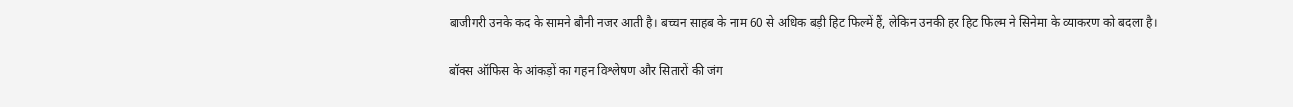बाजीगरी उनके कद के सामने बौनी नजर आती है। बच्चन साहब के नाम 60 से अधिक बड़ी हिट फिल्में हैं, लेकिन उनकी हर हिट फिल्म ने सिनेमा के व्याकरण को बदला है।

बॉक्स ऑफिस के आंकड़ों का गहन विश्लेषण और सितारों की जंग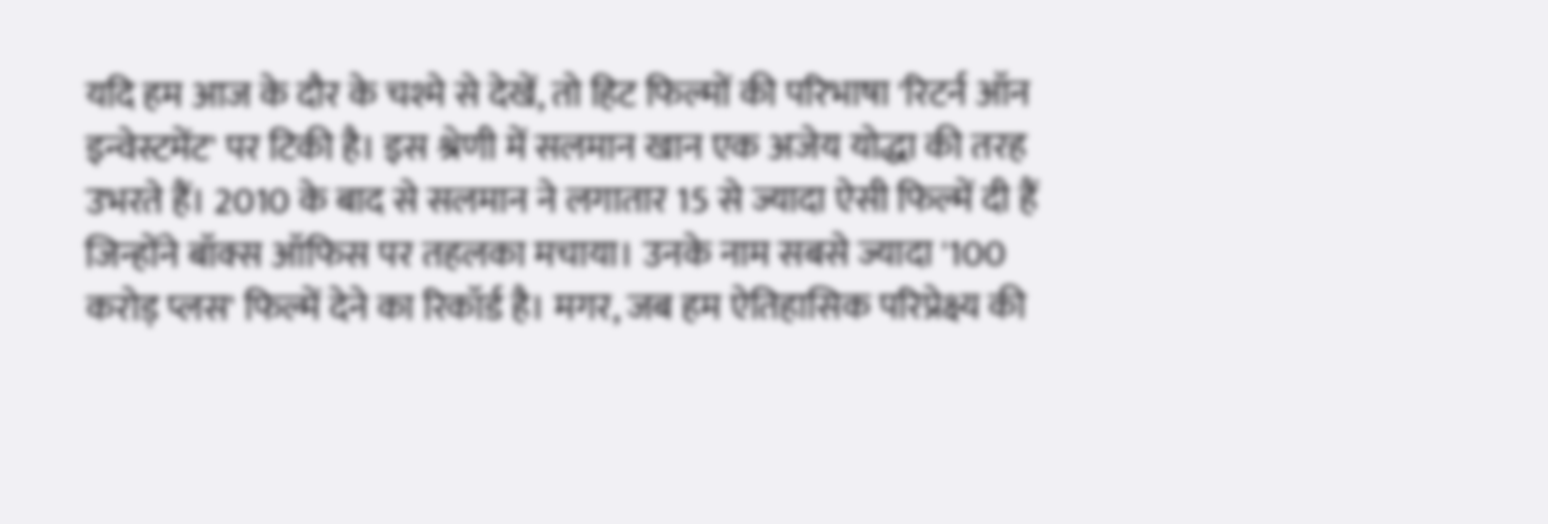यदि हम आज के दौर के चश्मे से देखें, तो हिट फिल्मों की परिभाषा 'रिटर्न ऑन इन्वेस्टमेंट' पर टिकी है। इस श्रेणी में सलमान खान एक अजेय योद्धा की तरह उभरते हैं। 2010 के बाद से सलमान ने लगातार 15 से ज्यादा ऐसी फिल्में दी हैं जिन्होंने बॉक्स ऑफिस पर तहलका मचाया। उनके नाम सबसे ज्यादा '100 करोड़ प्लस' फिल्में देने का रिकॉर्ड है। मगर, जब हम ऐतिहासिक परिप्रेक्ष्य की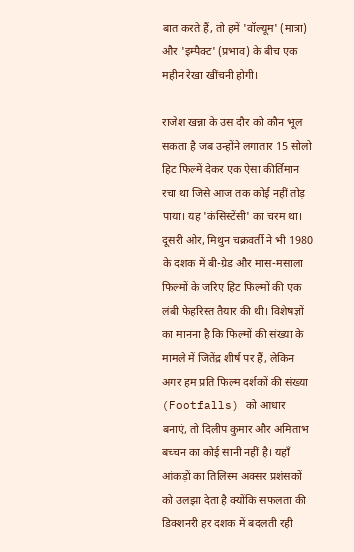बात करते हैं, तो हमें 'वॉल्यूम' (मात्रा) और 'इम्पैक्ट' (प्रभाव) के बीच एक महीन रेखा खींचनी होगी।

राजेश खन्ना के उस दौर को कौन भूल सकता है जब उन्होंने लगातार 15 सोलो हिट फिल्में देकर एक ऐसा कीर्तिमान रचा था जिसे आज तक कोई नहीं तोड़ पाया। यह 'कंसिस्टेंसी' का चरम था। दूसरी ओर, मिथुन चक्रवर्ती ने भी 1980 के दशक में बी-ग्रेड और मास-मसाला फिल्मों के जरिए हिट फिल्मों की एक लंबी फेहरिस्त तैयार की थी। विशेषज्ञों का मानना है कि फिल्मों की संख्या के मामले में जितेंद्र शीर्ष पर हैं, लेकिन अगर हम प्रति फिल्म दर्शकों की संख्या (Footfalls) को आधार बनाएं, तो दिलीप कुमार और अमिताभ बच्चन का कोई सानी नहीं है। यहाँ आंकड़ों का तिलिस्म अक्सर प्रशंसकों को उलझा देता है क्योंकि सफलता की डिक्शनरी हर दशक में बदलती रही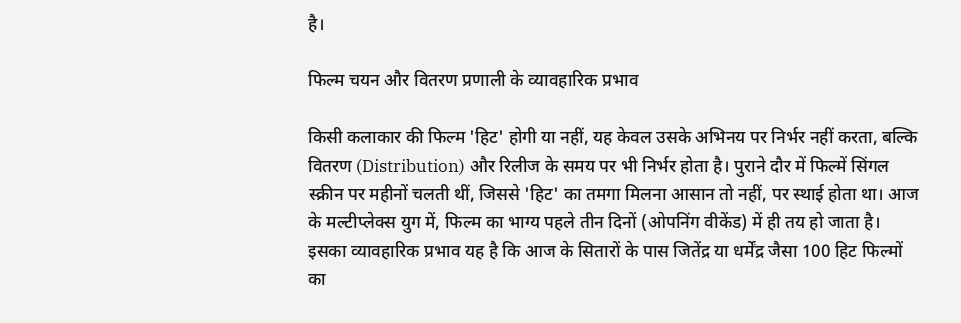है।

फिल्म चयन और वितरण प्रणाली के व्यावहारिक प्रभाव

किसी कलाकार की फिल्म 'हिट' होगी या नहीं, यह केवल उसके अभिनय पर निर्भर नहीं करता, बल्कि वितरण (Distribution) और रिलीज के समय पर भी निर्भर होता है। पुराने दौर में फिल्में सिंगल स्क्रीन पर महीनों चलती थीं, जिससे 'हिट' का तमगा मिलना आसान तो नहीं, पर स्थाई होता था। आज के मल्टीप्लेक्स युग में, फिल्म का भाग्य पहले तीन दिनों (ओपनिंग वीकेंड) में ही तय हो जाता है। इसका व्यावहारिक प्रभाव यह है कि आज के सितारों के पास जितेंद्र या धर्मेंद्र जैसा 100 हिट फिल्मों का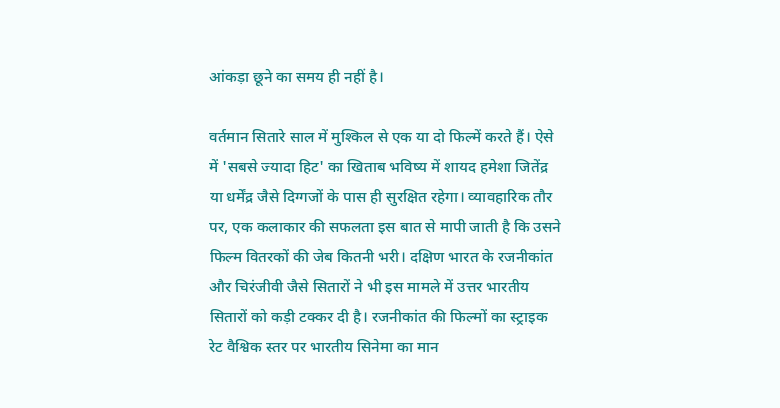आंकड़ा छूने का समय ही नहीं है।

वर्तमान सितारे साल में मुश्किल से एक या दो फिल्में करते हैं। ऐसे में 'सबसे ज्यादा हिट' का खिताब भविष्य में शायद हमेशा जितेंद्र या धर्मेंद्र जैसे दिग्गजों के पास ही सुरक्षित रहेगा। व्यावहारिक तौर पर, एक कलाकार की सफलता इस बात से मापी जाती है कि उसने फिल्म वितरकों की जेब कितनी भरी। दक्षिण भारत के रजनीकांत और चिरंजीवी जैसे सितारों ने भी इस मामले में उत्तर भारतीय सितारों को कड़ी टक्कर दी है। रजनीकांत की फिल्मों का स्ट्राइक रेट वैश्विक स्तर पर भारतीय सिनेमा का मान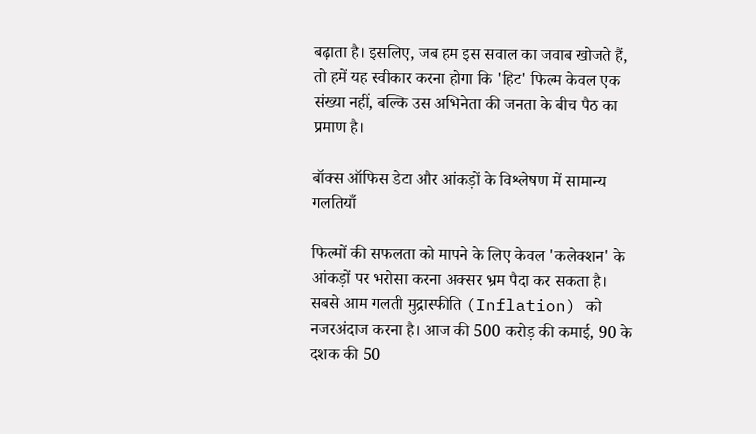बढ़ाता है। इसलिए, जब हम इस सवाल का जवाब खोजते हैं, तो हमें यह स्वीकार करना होगा कि 'हिट' फिल्म केवल एक संख्या नहीं, बल्कि उस अभिनेता की जनता के बीच पैठ का प्रमाण है।

बॉक्स ऑफिस डेटा और आंकड़ों के विश्लेषण में सामान्य गलतियाँ

फिल्मों की सफलता को मापने के लिए केवल 'कलेक्शन' के आंकड़ों पर भरोसा करना अक्सर भ्रम पैदा कर सकता है। सबसे आम गलती मुद्रास्फीति (Inflation) को नजरअंदाज करना है। आज की 500 करोड़ की कमाई, 90 के दशक की 50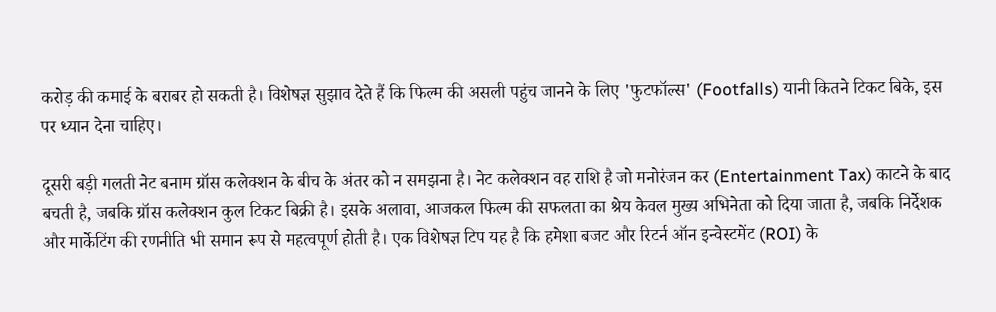करोड़ की कमाई के बराबर हो सकती है। विशेषज्ञ सुझाव देते हैं कि फिल्म की असली पहुंच जानने के लिए 'फुटफॉल्स' (Footfalls) यानी कितने टिकट बिके, इस पर ध्यान देना चाहिए।

दूसरी बड़ी गलती नेट बनाम ग्रॉस कलेक्शन के बीच के अंतर को न समझना है। नेट कलेक्शन वह राशि है जो मनोरंजन कर (Entertainment Tax) काटने के बाद बचती है, जबकि ग्रॉस कलेक्शन कुल टिकट बिक्री है। इसके अलावा, आजकल फिल्म की सफलता का श्रेय केवल मुख्य अभिनेता को दिया जाता है, जबकि निर्देशक और मार्केटिंग की रणनीति भी समान रूप से महत्वपूर्ण होती है। एक विशेषज्ञ टिप यह है कि हमेशा बजट और रिटर्न ऑन इन्वेस्टमेंट (ROI) के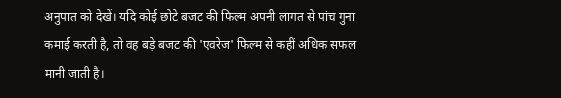अनुपात को देखें। यदि कोई छोटे बजट की फिल्म अपनी लागत से पांच गुना कमाई करती है, तो वह बड़े बजट की 'एवरेज' फिल्म से कहीं अधिक सफल मानी जाती है।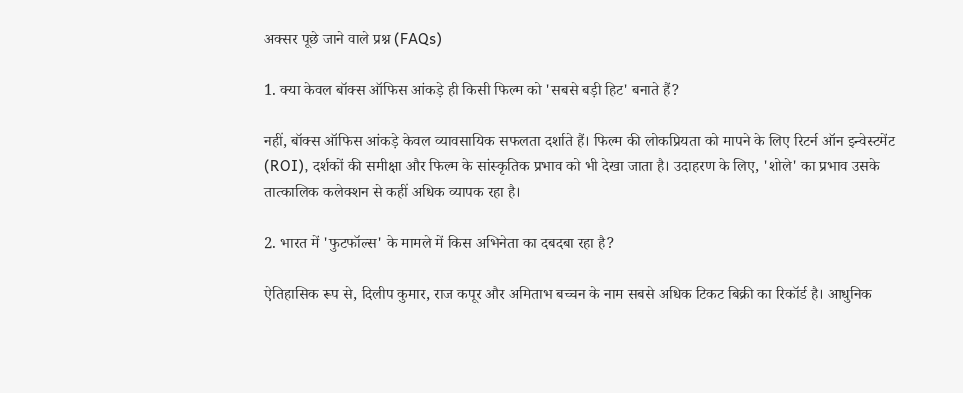अक्सर पूछे जाने वाले प्रश्न (FAQs)

1. क्या केवल बॉक्स ऑफिस आंकड़े ही किसी फिल्म को 'सबसे बड़ी हिट' बनाते हैं?

नहीं, बॉक्स ऑफिस आंकड़े केवल व्यावसायिक सफलता दर्शाते हैं। फिल्म की लोकप्रियता को मापने के लिए रिटर्न ऑन इन्वेस्टमेंट (ROI), दर्शकों की समीक्षा और फिल्म के सांस्कृतिक प्रभाव को भी देखा जाता है। उदाहरण के लिए, 'शोले' का प्रभाव उसके तात्कालिक कलेक्शन से कहीं अधिक व्यापक रहा है।

2. भारत में 'फुटफॉल्स' के मामले में किस अभिनेता का दबदबा रहा है?

ऐतिहासिक रूप से, दिलीप कुमार, राज कपूर और अमिताभ बच्चन के नाम सबसे अधिक टिकट बिक्री का रिकॉर्ड है। आधुनिक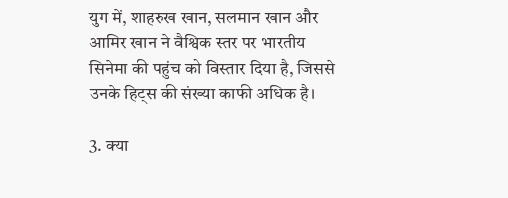युग में, शाहरुख खान, सलमान खान और आमिर खान ने वैश्विक स्तर पर भारतीय सिनेमा की पहुंच को विस्तार दिया है, जिससे उनके हिट्स की संख्या काफी अधिक है।

3. क्या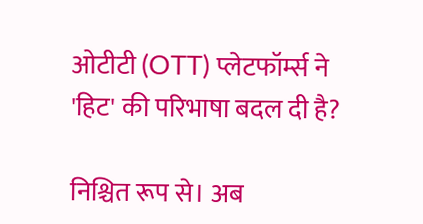ओटीटी (OTT) प्लेटफॉर्म्स ने 'हिट' की परिभाषा बदल दी है?

निश्चित रूप से। अब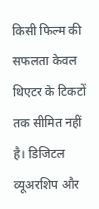किसी फिल्म की सफलता केवल थिएटर के टिकटों तक सीमित नहीं है। डिजिटल व्यूअरशिप और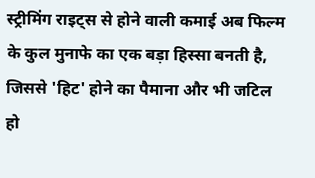स्ट्रीमिंग राइट्स से होने वाली कमाई अब फिल्म के कुल मुनाफे का एक बड़ा हिस्सा बनती है, जिससे 'हिट' होने का पैमाना और भी जटिल हो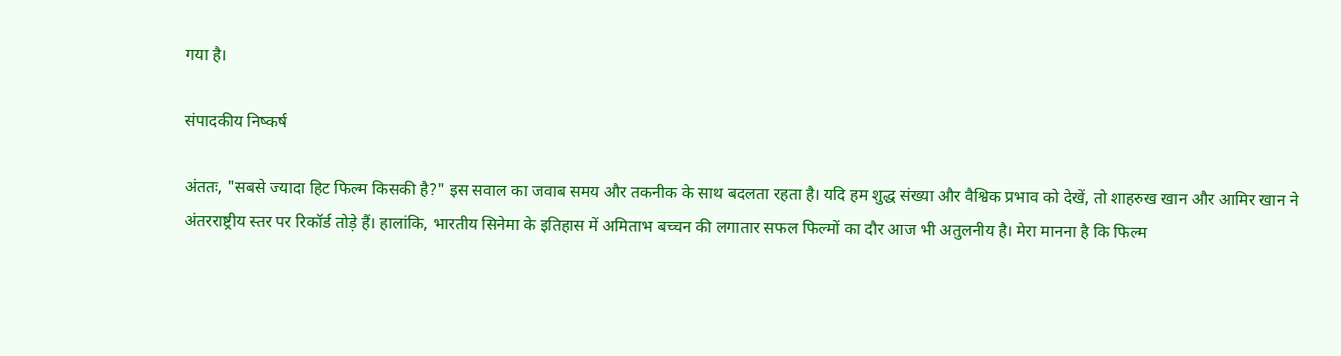गया है।

संपादकीय निष्कर्ष

अंततः, "सबसे ज्यादा हिट फिल्म किसकी है?" इस सवाल का जवाब समय और तकनीक के साथ बदलता रहता है। यदि हम शुद्ध संख्या और वैश्विक प्रभाव को देखें, तो शाहरुख खान और आमिर खान ने अंतरराष्ट्रीय स्तर पर रिकॉर्ड तोड़े हैं। हालांकि, भारतीय सिनेमा के इतिहास में अमिताभ बच्चन की लगातार सफल फिल्मों का दौर आज भी अतुलनीय है। मेरा मानना है कि फिल्म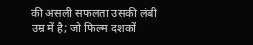की असली सफलता उसकी लंबी उम्र में है; जो फिल्म दशकों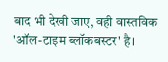बाद भी देखी जाए, वही वास्तविक 'ऑल-टाइम ब्लॉकबस्टर' है।